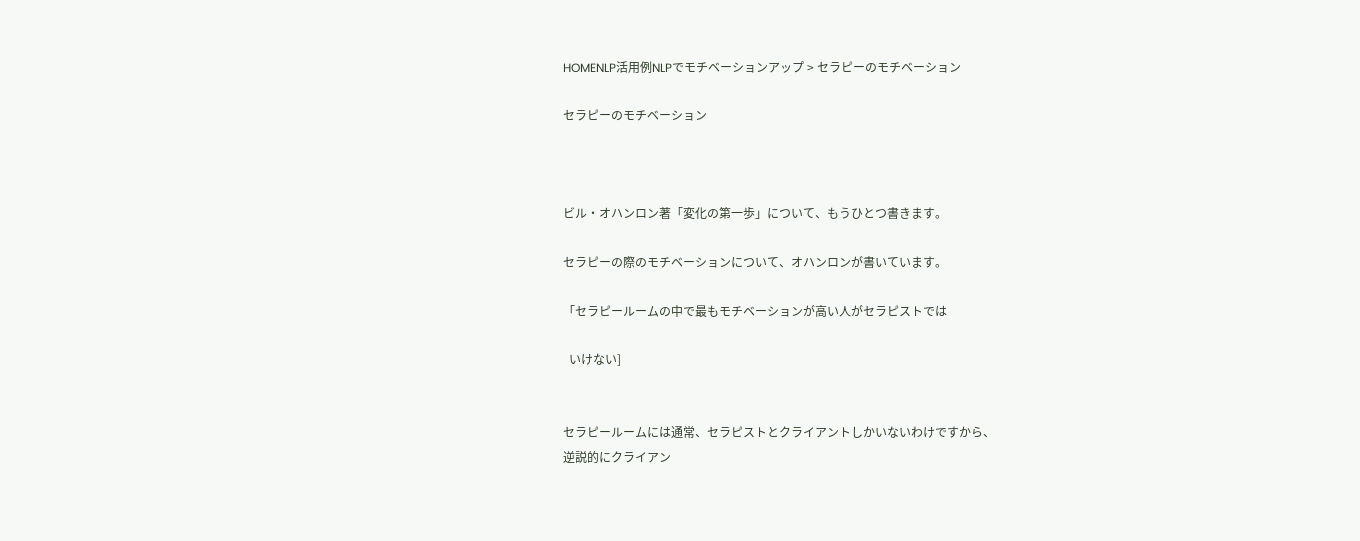HOMENLP活用例NLPでモチベーションアップ > セラピーのモチベーション

セラピーのモチベーション



ビル・オハンロン著「変化の第一歩」について、もうひとつ書きます。

セラピーの際のモチベーションについて、オハンロンが書いています。

「セラピールームの中で最もモチベーションが高い人がセラピストでは

  いけない]


セラピールームには通常、セラピストとクライアントしかいないわけですから、
逆説的にクライアン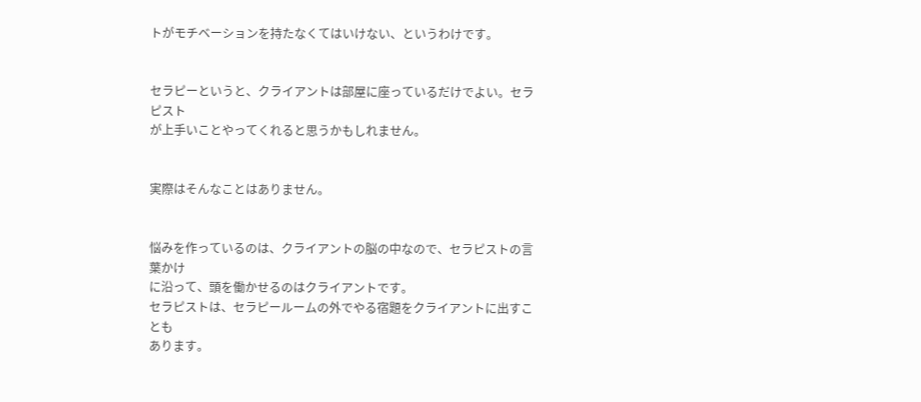トがモチベーションを持たなくてはいけない、というわけです。


セラピーというと、クライアントは部屋に座っているだけでよい。セラピスト
が上手いことやってくれると思うかもしれません。


実際はそんなことはありません。


悩みを作っているのは、クライアントの脳の中なので、セラピストの言葉かけ
に沿って、頭を働かせるのはクライアントです。
セラピストは、セラピールームの外でやる宿題をクライアントに出すことも
あります。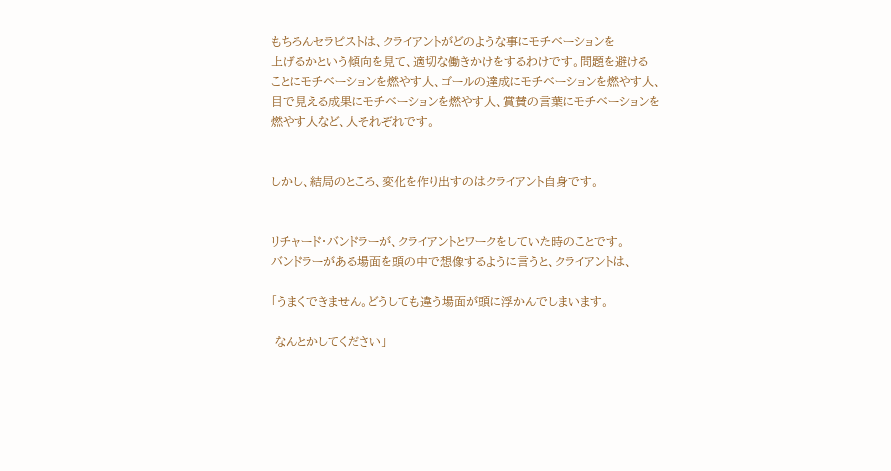もちろんセラピストは、クライアントがどのような事にモチベーションを
上げるかという傾向を見て、適切な働きかけをするわけです。問題を避ける
ことにモチベーションを燃やす人、ゴールの達成にモチベーションを燃やす人、
目で見える成果にモチベーションを燃やす人、賞賛の言葉にモチベーションを
燃やす人など、人それぞれです。


しかし、結局のところ、変化を作り出すのはクライアント自身です。


リチャード・バンドラーが、クライアントとワークをしていた時のことです。
バンドラーがある場面を頭の中で想像するように言うと、クライアントは、

「うまくできません。どうしても違う場面が頭に浮かんでしまいます。

 なんとかしてください」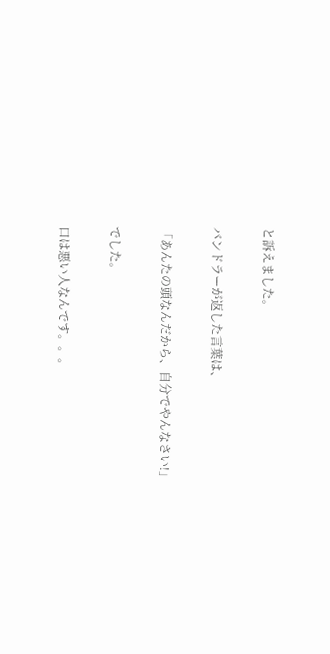と訴えました。

バンドラーが返した言葉は、

「あんたの頭なんだから、自分でやんなさい!」

でした。

口は悪い人なんです。。。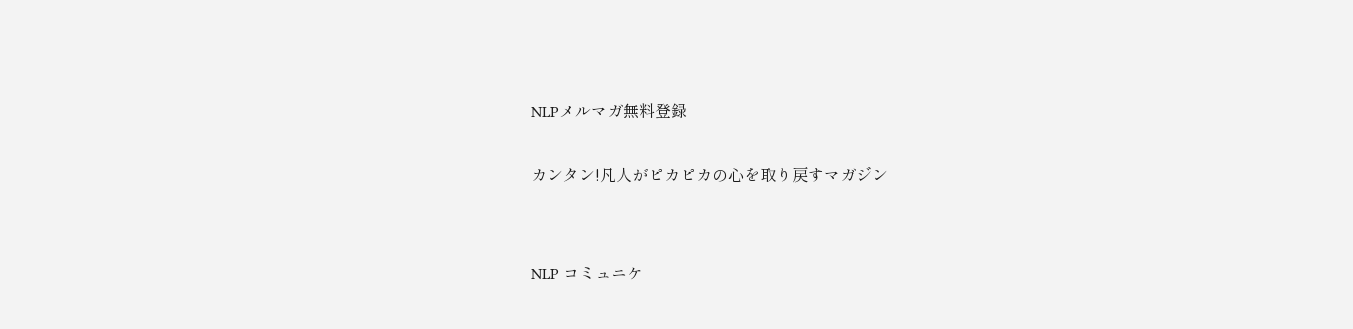NLPメルマガ無料登録

カンタン!凡人がピカピカの心を取り戻すマガジン


NLP コミュニケ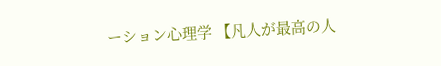ーション心理学 【凡人が最高の人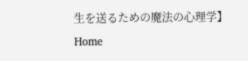生を送るための魔法の心理学】Home